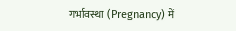गर्भावस्था (Pregnancy) में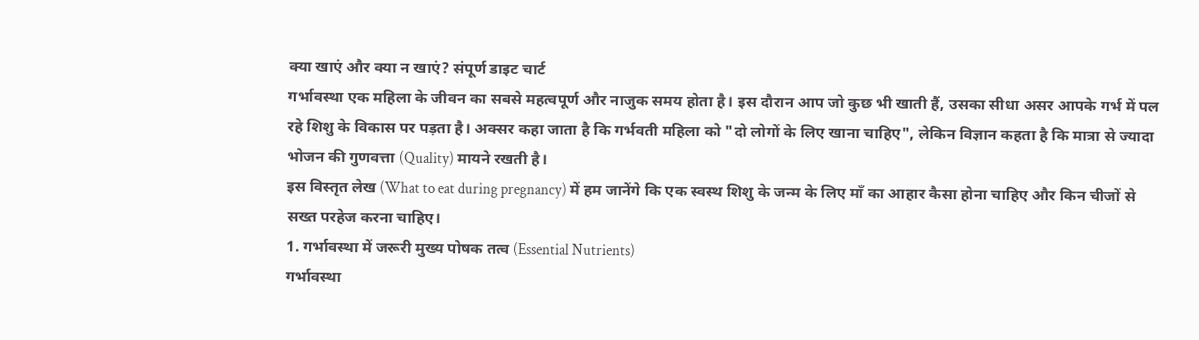क्या खाएं और क्या न खाएं? संपूर्ण डाइट चार्ट
गर्भावस्था एक महिला के जीवन का सबसे महत्वपूर्ण और नाजुक समय होता है। इस दौरान आप जो कुछ भी खाती हैं, उसका सीधा असर आपके गर्भ में पल रहे शिशु के विकास पर पड़ता है। अक्सर कहा जाता है कि गर्भवती महिला को "दो लोगों के लिए खाना चाहिए", लेकिन विज्ञान कहता है कि मात्रा से ज्यादा भोजन की गुणवत्ता (Quality) मायने रखती है।
इस विस्तृत लेख (What to eat during pregnancy) में हम जानेंगे कि एक स्वस्थ शिशु के जन्म के लिए माँ का आहार कैसा होना चाहिए और किन चीजों से सख्त परहेज करना चाहिए।
1. गर्भावस्था में जरूरी मुख्य पोषक तत्व (Essential Nutrients)
गर्भावस्था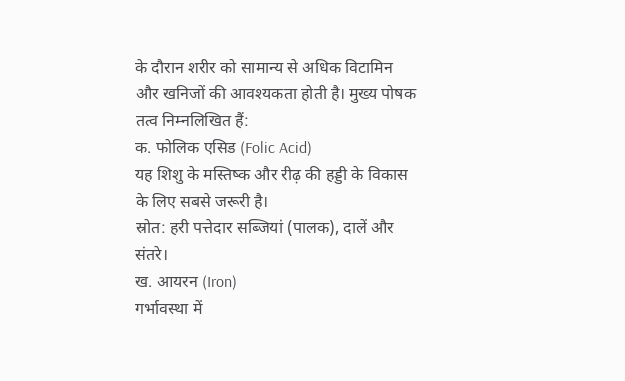के दौरान शरीर को सामान्य से अधिक विटामिन और खनिजों की आवश्यकता होती है। मुख्य पोषक तत्व निम्नलिखित हैं:
क. फोलिक एसिड (Folic Acid)
यह शिशु के मस्तिष्क और रीढ़ की हड्डी के विकास के लिए सबसे जरूरी है।
स्रोत: हरी पत्तेदार सब्जियां (पालक), दालें और संतरे।
ख. आयरन (Iron)
गर्भावस्था में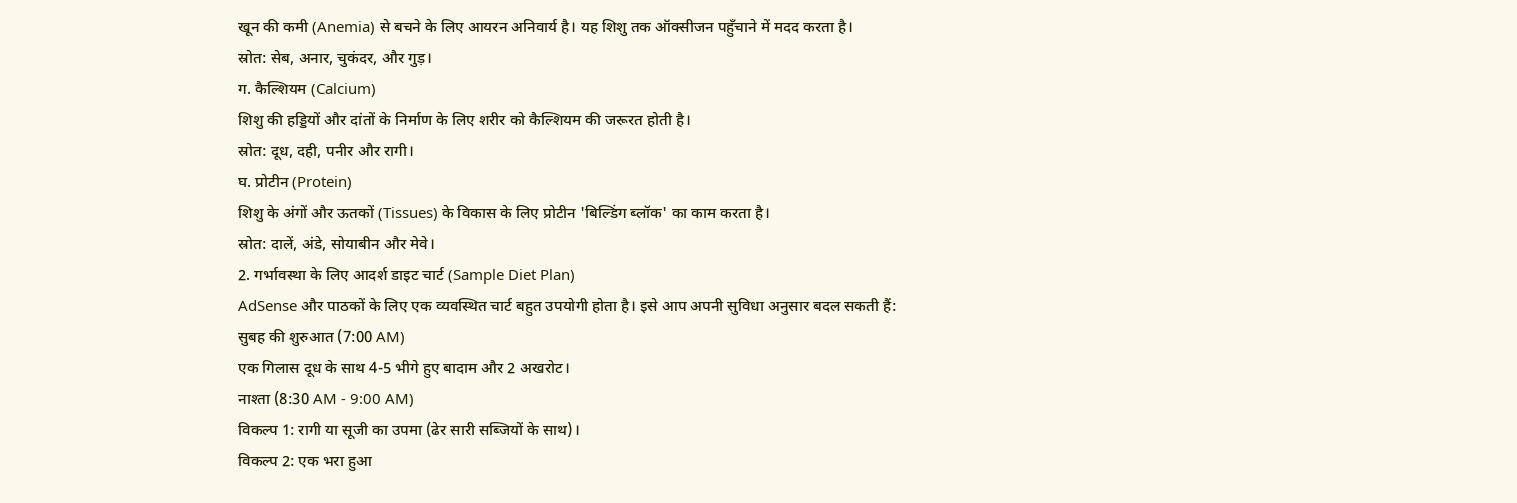खून की कमी (Anemia) से बचने के लिए आयरन अनिवार्य है। यह शिशु तक ऑक्सीजन पहुँचाने में मदद करता है।
स्रोत: सेब, अनार, चुकंदर, और गुड़।
ग. कैल्शियम (Calcium)
शिशु की हड्डियों और दांतों के निर्माण के लिए शरीर को कैल्शियम की जरूरत होती है।
स्रोत: दूध, दही, पनीर और रागी।
घ. प्रोटीन (Protein)
शिशु के अंगों और ऊतकों (Tissues) के विकास के लिए प्रोटीन 'बिल्डिंग ब्लॉक' का काम करता है।
स्रोत: दालें, अंडे, सोयाबीन और मेवे।
2. गर्भावस्था के लिए आदर्श डाइट चार्ट (Sample Diet Plan)
AdSense और पाठकों के लिए एक व्यवस्थित चार्ट बहुत उपयोगी होता है। इसे आप अपनी सुविधा अनुसार बदल सकती हैं:
सुबह की शुरुआत (7:00 AM)
एक गिलास दूध के साथ 4-5 भीगे हुए बादाम और 2 अखरोट।
नाश्ता (8:30 AM - 9:00 AM)
विकल्प 1: रागी या सूजी का उपमा (ढेर सारी सब्जियों के साथ)।
विकल्प 2: एक भरा हुआ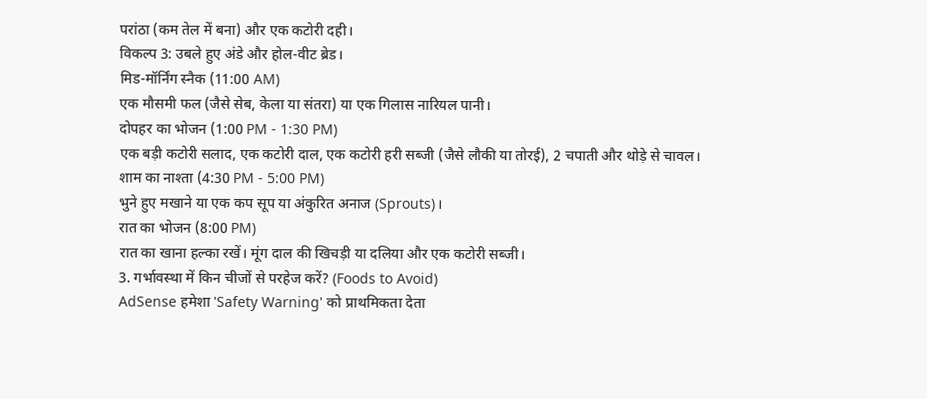परांठा (कम तेल में बना) और एक कटोरी दही।
विकल्प 3: उबले हुए अंडे और होल-वीट ब्रेड।
मिड-मॉर्निंग स्नैक (11:00 AM)
एक मौसमी फल (जैसे सेब, केला या संतरा) या एक गिलास नारियल पानी।
दोपहर का भोजन (1:00 PM - 1:30 PM)
एक बड़ी कटोरी सलाद, एक कटोरी दाल, एक कटोरी हरी सब्जी (जैसे लौकी या तोरई), 2 चपाती और थोड़े से चावल।
शाम का नाश्ता (4:30 PM - 5:00 PM)
भुने हुए मखाने या एक कप सूप या अंकुरित अनाज (Sprouts)।
रात का भोजन (8:00 PM)
रात का खाना हल्का रखें। मूंग दाल की खिचड़ी या दलिया और एक कटोरी सब्जी।
3. गर्भावस्था में किन चीजों से परहेज करें? (Foods to Avoid)
AdSense हमेशा 'Safety Warning' को प्राथमिकता देता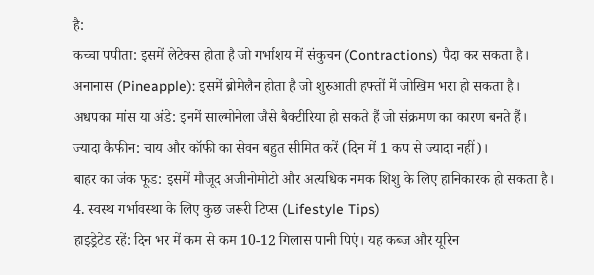है:
कच्चा पपीता: इसमें लेटेक्स होता है जो गर्भाशय में संकुचन (Contractions) पैदा कर सकता है।
अनानास (Pineapple): इसमें ब्रोमेलैन होता है जो शुरुआती हफ्तों में जोखिम भरा हो सकता है।
अधपका मांस या अंडे: इनमें साल्मोनेला जैसे बैक्टीरिया हो सकते हैं जो संक्रमण का कारण बनते हैं।
ज्यादा कैफीन: चाय और कॉफी का सेवन बहुत सीमित करें (दिन में 1 कप से ज्यादा नहीं)।
बाहर का जंक फूड: इसमें मौजूद अजीनोमोटो और अत्यधिक नमक शिशु के लिए हानिकारक हो सकता है।
4. स्वस्थ गर्भावस्था के लिए कुछ जरूरी टिप्स (Lifestyle Tips)
हाइड्रेटेड रहें: दिन भर में कम से कम 10-12 गिलास पानी पिएं। यह कब्ज और यूरिन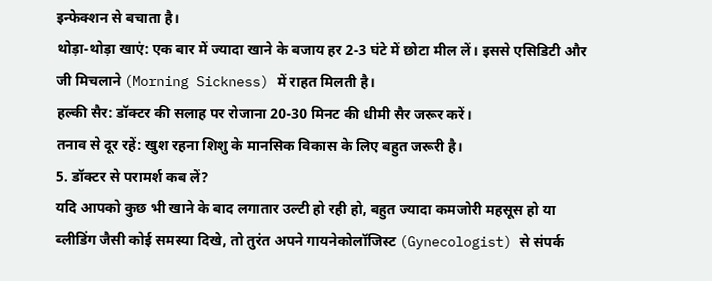इन्फेक्शन से बचाता है।
थोड़ा-थोड़ा खाएं: एक बार में ज्यादा खाने के बजाय हर 2-3 घंटे में छोटा मील लें। इससे एसिडिटी और जी मिचलाने (Morning Sickness) में राहत मिलती है।
हल्की सैर: डॉक्टर की सलाह पर रोजाना 20-30 मिनट की धीमी सैर जरूर करें।
तनाव से दूर रहें: खुश रहना शिशु के मानसिक विकास के लिए बहुत जरूरी है।
5. डॉक्टर से परामर्श कब लें?
यदि आपको कुछ भी खाने के बाद लगातार उल्टी हो रही हो, बहुत ज्यादा कमजोरी महसूस हो या ब्लीडिंग जैसी कोई समस्या दिखे, तो तुरंत अपने गायनेकोलॉजिस्ट (Gynecologist) से संपर्क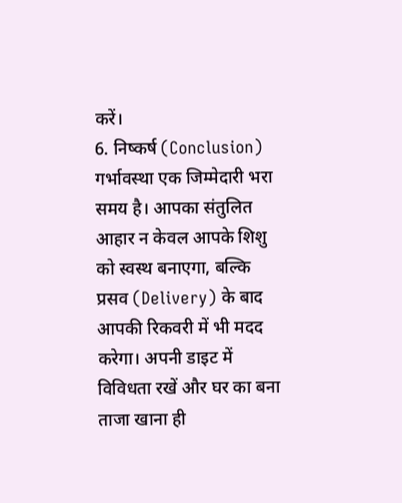करें।
6. निष्कर्ष (Conclusion)
गर्भावस्था एक जिम्मेदारी भरा समय है। आपका संतुलित आहार न केवल आपके शिशु को स्वस्थ बनाएगा, बल्कि प्रसव (Delivery) के बाद आपकी रिकवरी में भी मदद करेगा। अपनी डाइट में विविधता रखें और घर का बना ताजा खाना ही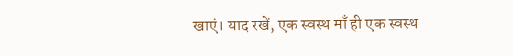खाएं। याद रखें, एक स्वस्थ माँ ही एक स्वस्थ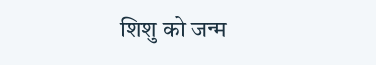शिशु को जन्म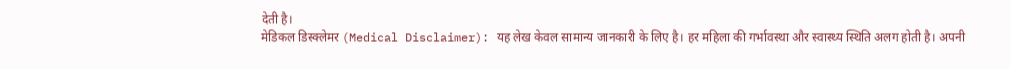देती है।
मेडिकल डिस्क्लेमर (Medical Disclaimer): यह लेख केवल सामान्य जानकारी के लिए है। हर महिला की गर्भावस्था और स्वास्थ्य स्थिति अलग होती है। अपनी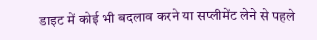डाइट में कोई भी बदलाव करने या सप्लीमेंट लेने से पहले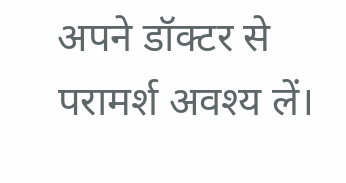अपने डॉक्टर से परामर्श अवश्य लें।